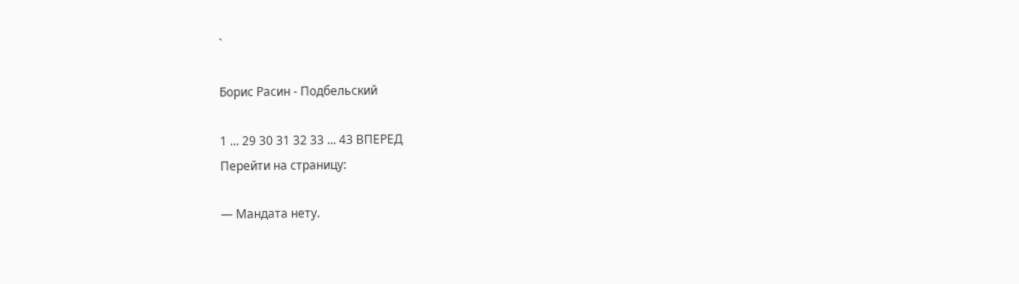`

Борис Расин - Подбельский

1 ... 29 30 31 32 33 ... 43 ВПЕРЕД
Перейти на страницу:

— Мандата нету.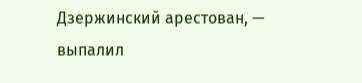Дзержинский арестован, — выпалил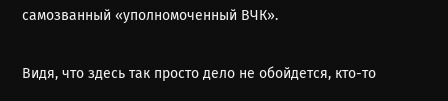самозванный «уполномоченный ВЧК».

Видя, что здесь так просто дело не обойдется, кто-то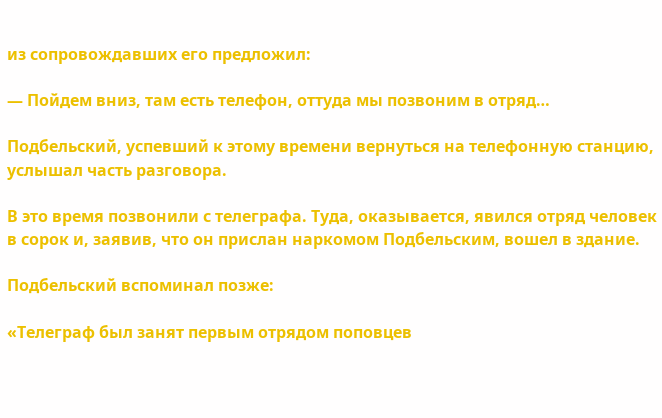из сопровождавших его предложил:

— Пойдем вниз, там есть телефон, оттуда мы позвоним в отряд…

Подбельский, успевший к этому времени вернуться на телефонную станцию, услышал часть разговора.

В это время позвонили с телеграфа. Туда, оказывается, явился отряд человек в сорок и, заявив, что он прислан наркомом Подбельским, вошел в здание.

Подбельский вспоминал позже:

«Телеграф был занят первым отрядом поповцев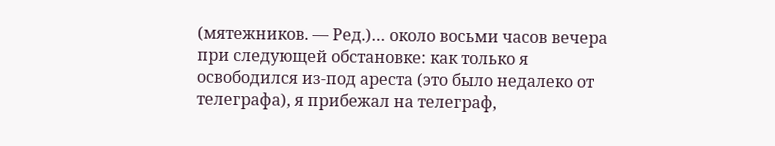(мятежников. — Ред.)… около восьми часов вечера при следующей обстановке: как только я освободился из-под ареста (это было недалеко от телеграфа), я прибежал на телеграф,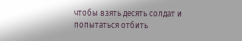чтобы взять десять солдат и попытаться отбить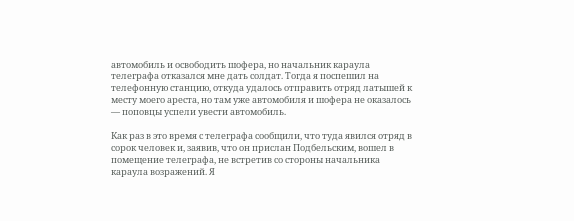автомобиль и освободить шофера, но начальник караула телеграфа отказался мне дать солдат. Тогда я поспешил на телефонную станцию, откуда удалось отправить отряд латышей к месту моего ареста, но там уже автомобиля и шофера не оказалось — поповцы успели увести автомобиль.

Как раз в это время с телеграфа сообщили, что туда явился отряд в сорок человек и, заявив, что он прислан Подбельским, вошел в помещение телеграфа, не встретив со стороны начальника караула возражений. Я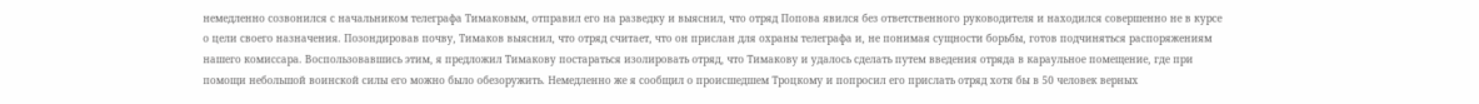немедленно созвонился с начальником телеграфа Тимаковым, отправил его на разведку и выяснил, что отряд Попова явился без ответственного руководителя и находился совершенно не в курсе о цели своего назначения. Позондировав почву, Тимаков выяснил, что отряд считает, что он прислан для охраны телеграфа и, не понимая сущности борьбы, готов подчиняться распоряжениям нашего комиссара. Воспользовавшись этим, я предложил Тимакову постараться изолировать отряд, что Тимакову и удалось сделать путем введения отряда в караульное помещение, где при помощи небольшой воинской силы его можно было обезоружить. Немедленно же я сообщил о происшедшем Троцкому и попросил его прислать отряд хотя бы в 50 человек верных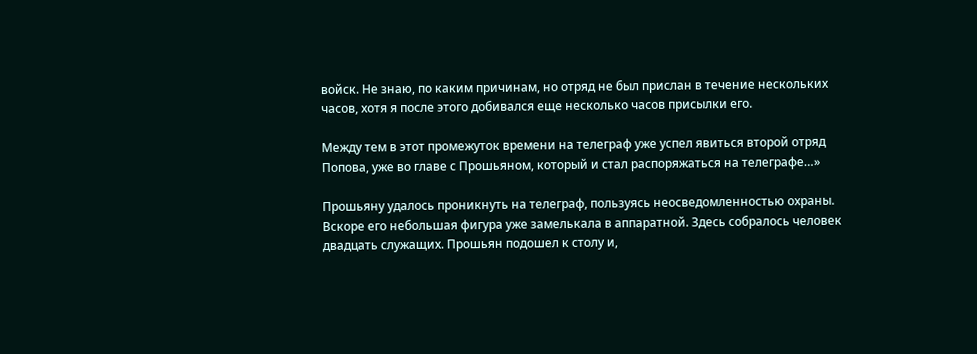войск. Не знаю, по каким причинам, но отряд не был прислан в течение нескольких часов, хотя я после этого добивался еще несколько часов присылки его.

Между тем в этот промежуток времени на телеграф уже успел явиться второй отряд Попова, уже во главе с Прошьяном, который и стал распоряжаться на телеграфе…»

Прошьяну удалось проникнуть на телеграф, пользуясь неосведомленностью охраны. Вскоре его небольшая фигура уже замелькала в аппаратной. Здесь собралось человек двадцать служащих. Прошьян подошел к столу и,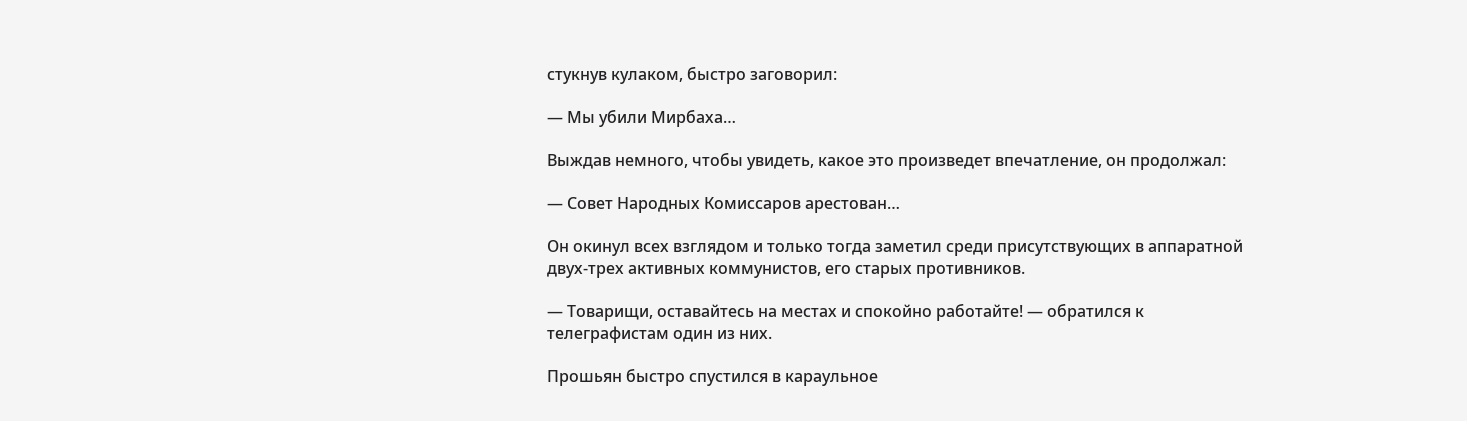стукнув кулаком, быстро заговорил:

— Мы убили Мирбаха…

Выждав немного, чтобы увидеть, какое это произведет впечатление, он продолжал:

— Совет Народных Комиссаров арестован…

Он окинул всех взглядом и только тогда заметил среди присутствующих в аппаратной двух-трех активных коммунистов, его старых противников.

— Товарищи, оставайтесь на местах и спокойно работайте! — обратился к телеграфистам один из них.

Прошьян быстро спустился в караульное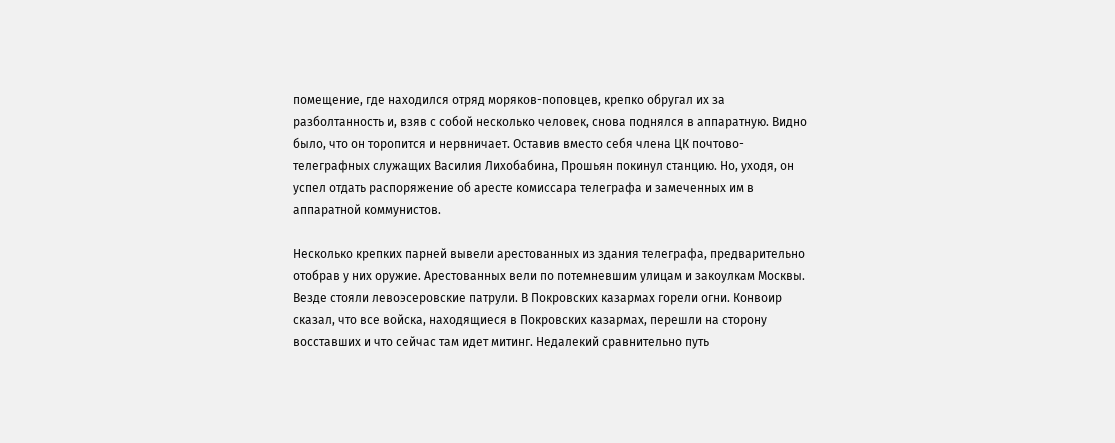помещение, где находился отряд моряков-поповцев, крепко обругал их за разболтанность и, взяв с собой несколько человек, снова поднялся в аппаратную. Видно было, что он торопится и нервничает. Оставив вместо себя члена ЦК почтово-телеграфных служащих Василия Лихобабина, Прошьян покинул станцию. Но, уходя, он успел отдать распоряжение об аресте комиссара телеграфа и замеченных им в аппаратной коммунистов.

Несколько крепких парней вывели арестованных из здания телеграфа, предварительно отобрав у них оружие. Арестованных вели по потемневшим улицам и закоулкам Москвы. Везде стояли левоэсеровские патрули. В Покровских казармах горели огни. Конвоир сказал, что все войска, находящиеся в Покровских казармах, перешли на сторону восставших и что сейчас там идет митинг. Недалекий сравнительно путь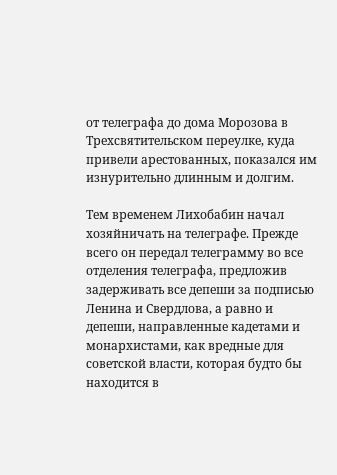от телеграфа до дома Морозова в Трехсвятительском переулке, куда привели арестованных, показался им изнурительно длинным и долгим.

Тем временем Лихобабин начал хозяйничать на телеграфе. Прежде всего он передал телеграмму во все отделения телеграфа, предложив задерживать все депеши за подписью Ленина и Свердлова, а равно и депеши, направленные кадетами и монархистами, как вредные для советской власти, которая будто бы находится в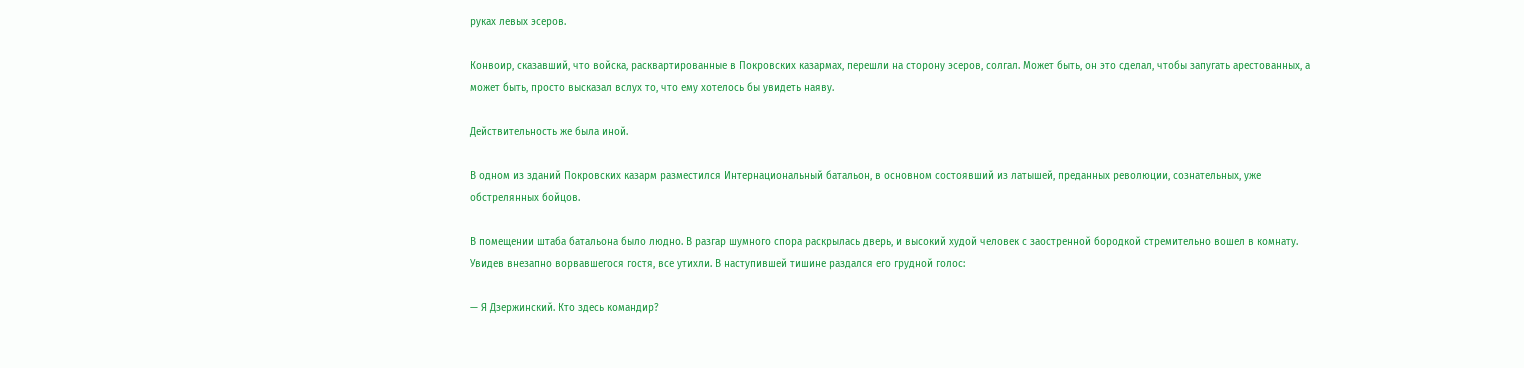руках левых эсеров.

Конвоир, сказавший, что войска, расквартированные в Покровских казармах, перешли на сторону эсеров, солгал. Может быть, он это сделал, чтобы запугать арестованных, а может быть, просто высказал вслух то, что ему хотелось бы увидеть наяву.

Действительность же была иной.

В одном из зданий Покровских казарм разместился Интернациональный батальон, в основном состоявший из латышей, преданных революции, сознательных, уже обстрелянных бойцов.

В помещении штаба батальона было людно. В разгар шумного спора раскрылась дверь, и высокий худой человек с заостренной бородкой стремительно вошел в комнату. Увидев внезапно ворвавшегося гостя, все утихли. В наступившей тишине раздался его грудной голос:

— Я Дзержинский. Кто здесь командир?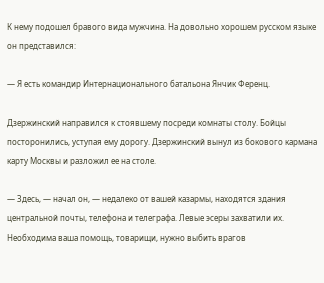К нему подошел бравого вида мужчина. На довольно хорошем русском языке он представился:

— Я есть командир Интернационального батальона Янчик Ференц.

Дзержинский направился к стоявшему посреди комнаты столу. Бойцы посторонились, уступая ему дорогу. Дзержинский вынул из бокового кармана карту Москвы и разложил ее на столе.

— Здесь, — начал он, — недалеко от вашей казармы, находятся здания центральной почты, телефона и телеграфа. Левые эсеры захватили их. Необходима ваша помощь, товарищи, нужно выбить врагов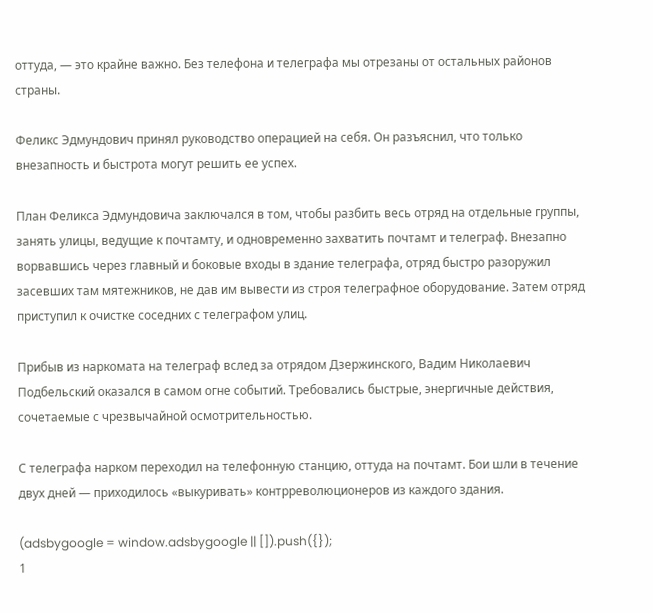оттуда, — это крайне важно. Без телефона и телеграфа мы отрезаны от остальных районов страны.

Феликс Эдмундович принял руководство операцией на себя. Он разъяснил, что только внезапность и быстрота могут решить ее успех.

План Феликса Эдмундовича заключался в том, чтобы разбить весь отряд на отдельные группы, занять улицы, ведущие к почтамту, и одновременно захватить почтамт и телеграф. Внезапно ворвавшись через главный и боковые входы в здание телеграфа, отряд быстро разоружил засевших там мятежников, не дав им вывести из строя телеграфное оборудование. Затем отряд приступил к очистке соседних с телеграфом улиц.

Прибыв из наркомата на телеграф вслед за отрядом Дзержинского, Вадим Николаевич Подбельский оказался в самом огне событий. Требовались быстрые, энергичные действия, сочетаемые с чрезвычайной осмотрительностью.

С телеграфа нарком переходил на телефонную станцию, оттуда на почтамт. Бои шли в течение двух дней — приходилось «выкуривать» контрреволюционеров из каждого здания.

(adsbygoogle = window.adsbygoogle || []).push({});
1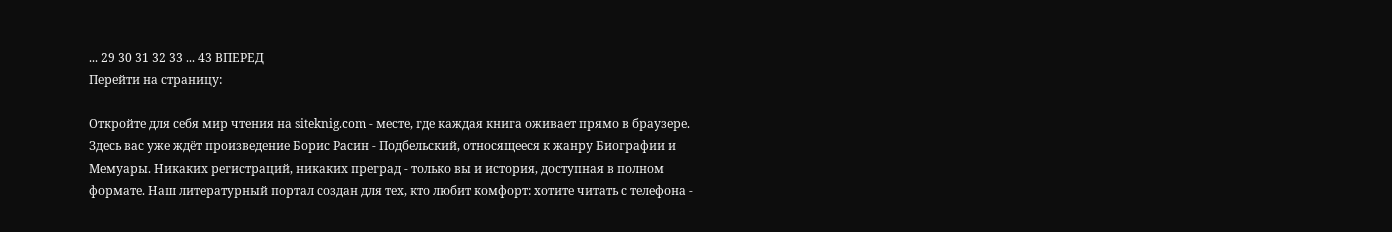... 29 30 31 32 33 ... 43 ВПЕРЕД
Перейти на страницу:

Откройте для себя мир чтения на siteknig.com - месте, где каждая книга оживает прямо в браузере. Здесь вас уже ждёт произведение Борис Расин - Подбельский, относящееся к жанру Биографии и Мемуары. Никаких регистраций, никаких преград - только вы и история, доступная в полном формате. Наш литературный портал создан для тех, кто любит комфорт: хотите читать с телефона -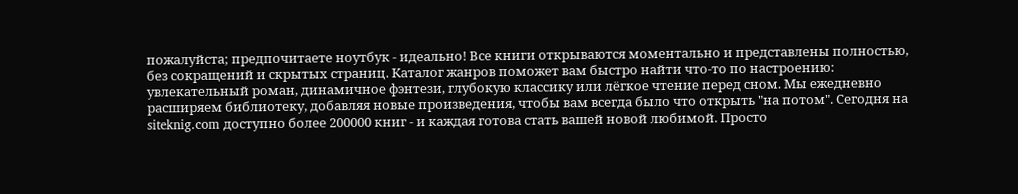пожалуйста; предпочитаете ноутбук - идеально! Все книги открываются моментально и представлены полностью, без сокращений и скрытых страниц. Каталог жанров поможет вам быстро найти что-то по настроению: увлекательный роман, динамичное фэнтези, глубокую классику или лёгкое чтение перед сном. Мы ежедневно расширяем библиотеку, добавляя новые произведения, чтобы вам всегда было что открыть "на потом". Сегодня на siteknig.com доступно более 200000 книг - и каждая готова стать вашей новой любимой. Просто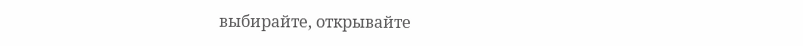выбирайте, открывайте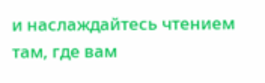и наслаждайтесь чтением там, где вам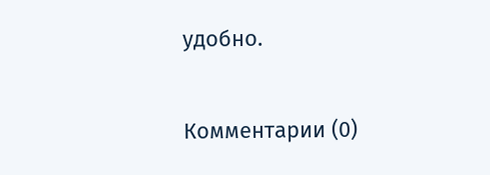удобно.

Комментарии (0)